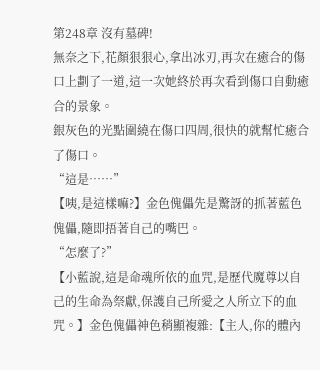第248章 沒有墓碑!
無奈之下,花顏狠狠心,拿出冰刃,再次在癒合的傷口上劃了一道,這一次她終於再次看到傷口自動癒合的景象。
銀灰色的光點圍繞在傷口四周,很快的就幫忙癒合了傷口。
“這是……”
【咦,是這樣嘛?】金色傀儡先是驚訝的抓著藍色傀儡,隨即捂著自己的嘴巴。
“怎麼了?”
【小藍說,這是命魂所依的血咒,是歷代魔尊以自己的生命為祭獻,保護自己所愛之人所立下的血咒。】金色傀儡神色稍顯複雜:【主人,你的體內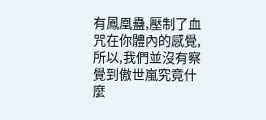有鳳凰蠱,壓制了血咒在你體內的感覺,所以,我們並沒有察覺到傲世嵐究竟什麼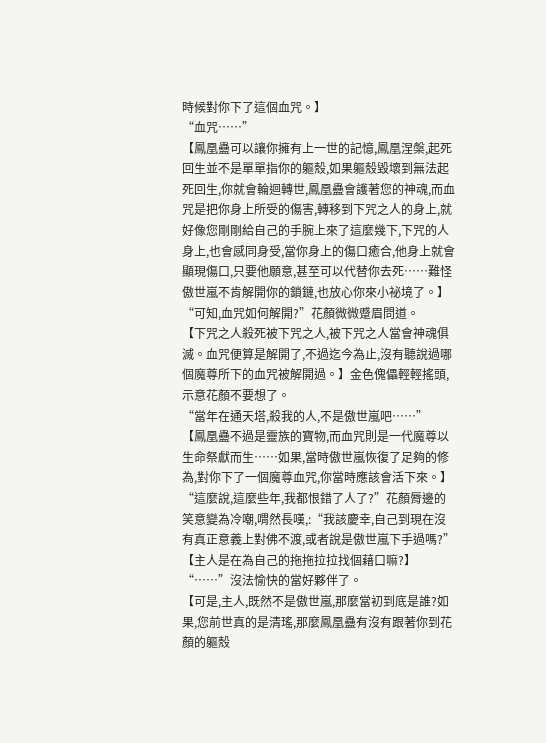時候對你下了這個血咒。】
“血咒……”
【鳳凰蠱可以讓你擁有上一世的記憶,鳳凰涅槃,起死回生並不是單單指你的軀殼,如果軀殼毀壞到無法起死回生,你就會輪迴轉世,鳳凰蠱會護著您的神魂,而血咒是把你身上所受的傷害,轉移到下咒之人的身上,就好像您剛剛給自己的手腕上來了這麼幾下,下咒的人身上,也會感同身受,當你身上的傷口癒合,他身上就會顯現傷口,只要他願意,甚至可以代替你去死……難怪傲世嵐不肯解開你的鎖鏈,也放心你來小祕境了。】
“可知,血咒如何解開?”花顏微微蹙眉問道。
【下咒之人殺死被下咒之人,被下咒之人當會神魂俱滅。血咒便算是解開了,不過迄今為止,沒有聽說過哪個魔尊所下的血咒被解開過。】金色傀儡輕輕搖頭,示意花顏不要想了。
“當年在通天塔,殺我的人,不是傲世嵐吧……”
【鳳凰蠱不過是靈族的寶物,而血咒則是一代魔尊以生命祭獻而生……如果,當時傲世嵐恢復了足夠的修為,對你下了一個魔尊血咒,你當時應該會活下來。】
“這麼說,這麼些年,我都恨錯了人了?”花顏脣邊的笑意變為冷嘲,喟然長嘆,:“我該慶幸,自己到現在沒有真正意義上對佛不渡,或者說是傲世嵐下手過嗎?”
【主人是在為自己的拖拖拉拉找個藉口嘛?】
“……”沒法愉快的當好夥伴了。
【可是,主人,既然不是傲世嵐,那麼當初到底是誰?如果,您前世真的是清瑤,那麼鳳凰蠱有沒有跟著你到花顏的軀殼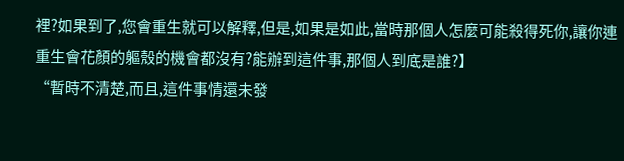裡?如果到了,您會重生就可以解釋,但是,如果是如此,當時那個人怎麼可能殺得死你,讓你連重生會花顏的軀殼的機會都沒有?能辦到這件事,那個人到底是誰?】
“暫時不清楚,而且,這件事情還未發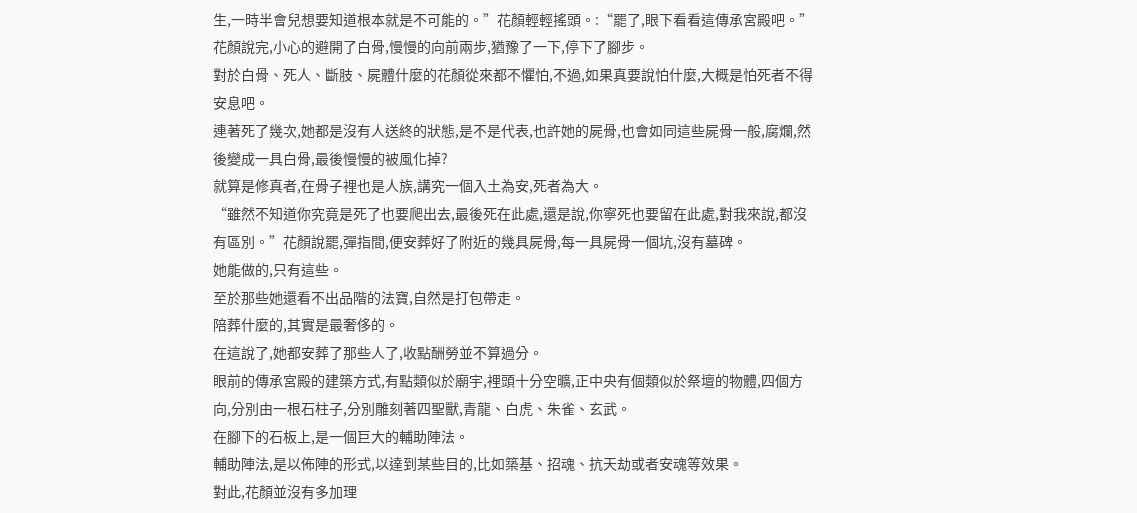生,一時半會兒想要知道根本就是不可能的。”花顏輕輕搖頭。:“罷了,眼下看看這傳承宮殿吧。”
花顏說完,小心的避開了白骨,慢慢的向前兩步,猶豫了一下,停下了腳步。
對於白骨、死人、斷肢、屍體什麼的花顏從來都不懼怕,不過,如果真要說怕什麼,大概是怕死者不得安息吧。
連著死了幾次,她都是沒有人送終的狀態,是不是代表,也許她的屍骨,也會如同這些屍骨一般,腐爛,然後變成一具白骨,最後慢慢的被風化掉?
就算是修真者,在骨子裡也是人族,講究一個入土為安,死者為大。
“雖然不知道你究竟是死了也要爬出去,最後死在此處,還是說,你寧死也要留在此處,對我來說,都沒有區別。”花顏說罷,彈指間,便安葬好了附近的幾具屍骨,每一具屍骨一個坑,沒有墓碑。
她能做的,只有這些。
至於那些她還看不出品階的法寶,自然是打包帶走。
陪葬什麼的,其實是最奢侈的。
在這說了,她都安葬了那些人了,收點酬勞並不算過分。
眼前的傳承宮殿的建築方式,有點類似於廟宇,裡頭十分空曠,正中央有個類似於祭壇的物體,四個方向,分別由一根石柱子,分別雕刻著四聖獸,青龍、白虎、朱雀、玄武。
在腳下的石板上,是一個巨大的輔助陣法。
輔助陣法,是以佈陣的形式,以達到某些目的,比如築基、招魂、抗天劫或者安魂等效果。
對此,花顏並沒有多加理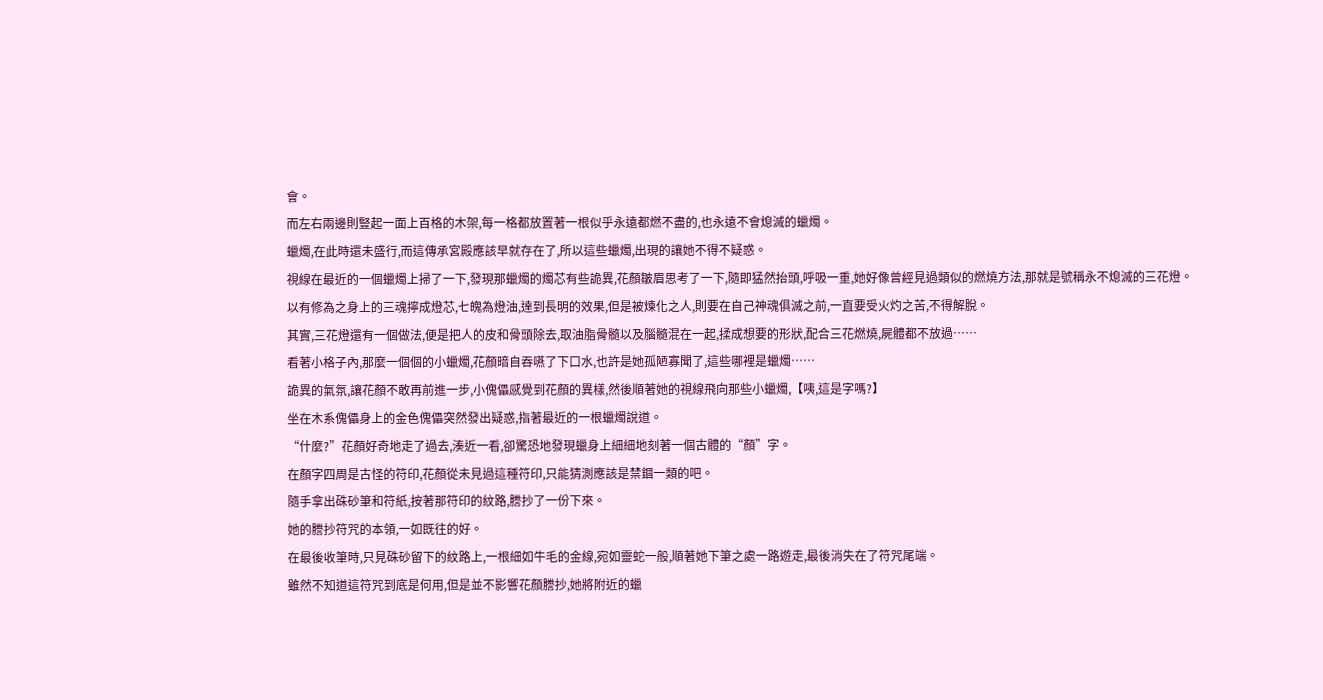會。
而左右兩邊則豎起一面上百格的木架,每一格都放置著一根似乎永遠都燃不盡的,也永遠不會熄滅的蠟燭。
蠟燭,在此時還未盛行,而這傳承宮殿應該早就存在了,所以這些蠟燭,出現的讓她不得不疑惑。
視線在最近的一個蠟燭上掃了一下,發現那蠟燭的燭芯有些詭異,花顏皺眉思考了一下,隨即猛然抬頭,呼吸一重,她好像曾經見過類似的燃燒方法,那就是號稱永不熄滅的三花燈。
以有修為之身上的三魂擰成燈芯,七魄為燈油,達到長明的效果,但是被煉化之人,則要在自己神魂俱滅之前,一直要受火灼之苦,不得解脫。
其實,三花燈還有一個做法,便是把人的皮和骨頭除去,取油脂骨髓以及腦髓混在一起,揉成想要的形狀,配合三花燃燒,屍體都不放過……
看著小格子內,那麼一個個的小蠟燭,花顏暗自吞嚥了下口水,也許是她孤陋寡聞了,這些哪裡是蠟燭……
詭異的氣氛,讓花顏不敢再前進一步,小傀儡感覺到花顏的異樣,然後順著她的視線飛向那些小蠟燭,【咦,這是字嗎?】
坐在木系傀儡身上的金色傀儡突然發出疑惑,指著最近的一根蠟燭說道。
“什麼?”花顏好奇地走了過去,湊近一看,卻驚恐地發現蠟身上細細地刻著一個古體的“顏”字。
在顏字四周是古怪的符印,花顏從未見過這種符印,只能猜測應該是禁錮一類的吧。
隨手拿出硃砂筆和符紙,按著那符印的紋路,謄抄了一份下來。
她的謄抄符咒的本領,一如既往的好。
在最後收筆時,只見硃砂留下的紋路上,一根細如牛毛的金線,宛如靈蛇一般,順著她下筆之處一路遊走,最後消失在了符咒尾端。
雖然不知道這符咒到底是何用,但是並不影響花顏謄抄,她將附近的蠟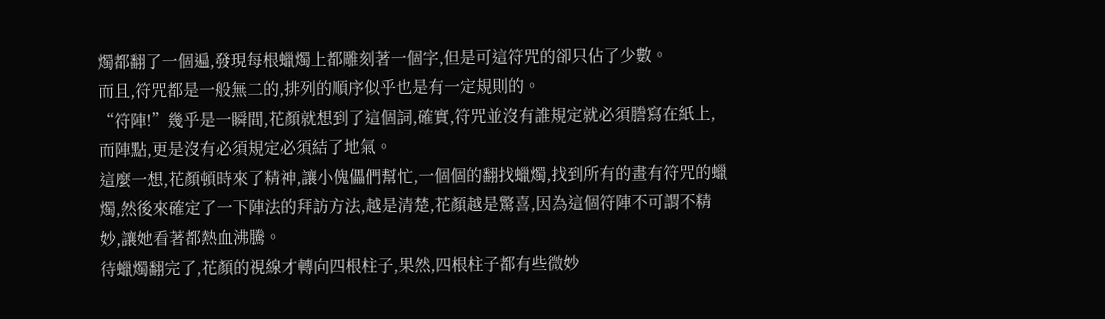燭都翻了一個遍,發現每根蠟燭上都雕刻著一個字,但是可這符咒的卻只佔了少數。
而且,符咒都是一般無二的,排列的順序似乎也是有一定規則的。
“符陣!”幾乎是一瞬間,花顏就想到了這個詞,確實,符咒並沒有誰規定就必須謄寫在紙上,而陣點,更是沒有必須規定必須結了地氣。
這麼一想,花顏頓時來了精神,讓小傀儡們幫忙,一個個的翻找蠟燭,找到所有的畫有符咒的蠟燭,然後來確定了一下陣法的拜訪方法,越是清楚,花顏越是驚喜,因為這個符陣不可謂不精妙,讓她看著都熱血沸騰。
待蠟燭翻完了,花顏的視線才轉向四根柱子,果然,四根柱子都有些微妙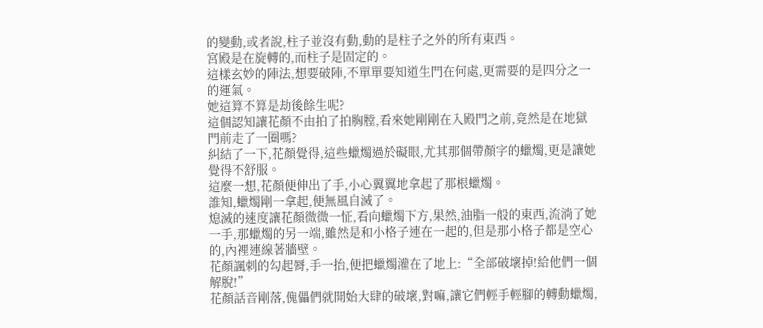的變動,或者說,柱子並沒有動,動的是柱子之外的所有東西。
宮殿是在旋轉的,而柱子是固定的。
這樣玄妙的陣法,想要破陣,不單單要知道生門在何處,更需要的是四分之一的運氣。
她這算不算是劫後餘生呢?
這個認知讓花顏不由拍了拍胸膛,看來她剛剛在入殿門之前,竟然是在地獄門前走了一圈嗎?
糾結了一下,花顏覺得,這些蠟燭過於礙眼,尤其那個帶顏字的蠟燭,更是讓她覺得不舒服。
這麼一想,花顏便伸出了手,小心翼翼地拿起了那根蠟燭。
誰知,蠟燭剛一拿起,便無風自滅了。
熄滅的速度讓花顏微微一怔,看向蠟燭下方,果然,油脂一般的東西,流淌了她一手,那蠟燭的另一端,雖然是和小格子連在一起的,但是那小格子都是空心的,內裡連線著牆壁。
花顏諷刺的勾起脣,手一抬,便把蠟燭灌在了地上:“全部破壞掉!給他們一個解脫!”
花顏話音剛落,傀儡們就開始大肆的破壞,對嘛,讓它們輕手輕腳的轉動蠟燭,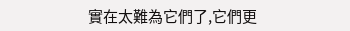實在太難為它們了,它們更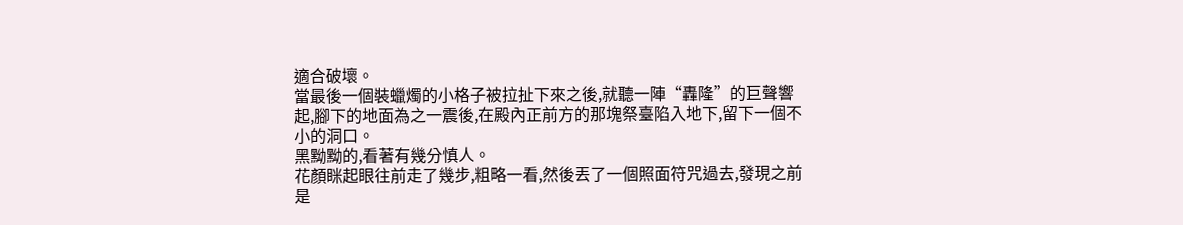適合破壞。
當最後一個裝蠟燭的小格子被拉扯下來之後,就聽一陣“轟隆”的巨聲響起,腳下的地面為之一震後,在殿內正前方的那塊祭臺陷入地下,留下一個不小的洞口。
黑黝黝的,看著有幾分慎人。
花顏眯起眼往前走了幾步,粗略一看,然後丟了一個照面符咒過去,發現之前是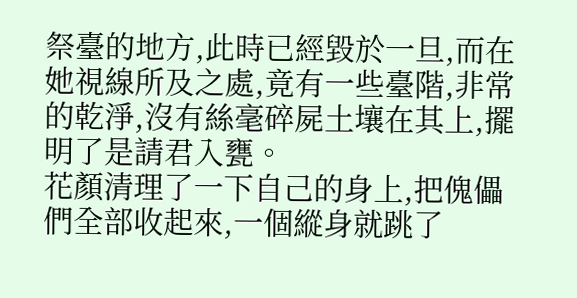祭臺的地方,此時已經毀於一旦,而在她視線所及之處,竟有一些臺階,非常的乾淨,沒有絲毫碎屍土壤在其上,擺明了是請君入甕。
花顏清理了一下自己的身上,把傀儡們全部收起來,一個縱身就跳了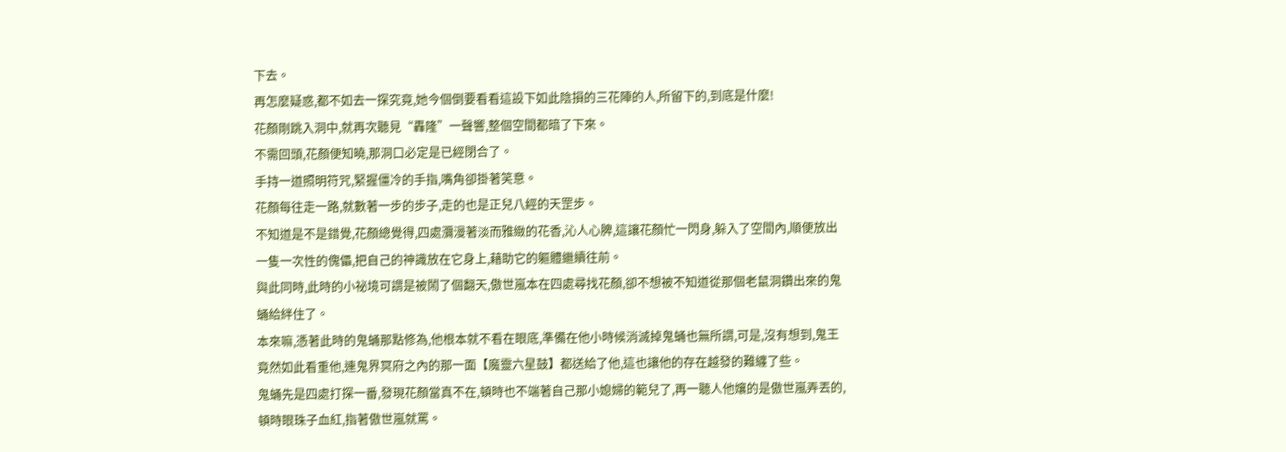下去。
再怎麼疑惑,都不如去一探究竟,她今個倒要看看這設下如此陰損的三花陣的人,所留下的,到底是什麼!
花顏剛跳入洞中,就再次聽見“轟隆”一聲響,整個空間都暗了下來。
不需回頭,花顏便知曉,那洞口必定是已經閉合了。
手持一道照明符咒,緊握僵冷的手指,嘴角卻掛著笑意。
花顏每往走一路,就數著一步的步子,走的也是正兒八經的天罡步。
不知道是不是錯覺,花顏總覺得,四處瀰漫著淡而雅緻的花香,沁人心脾,這讓花顏忙一閃身,躲入了空間內,順便放出一隻一次性的傀儡,把自己的神識放在它身上,藉助它的軀體繼續往前。
與此同時,此時的小祕境可謂是被鬧了個翻天,傲世嵐本在四處尋找花顏,卻不想被不知道從那個老鼠洞鑽出來的鬼蛹給絆住了。
本來嘛,憑著此時的鬼蛹那點修為,他根本就不看在眼底,準備在他小時候消滅掉鬼蛹也無所謂,可是,沒有想到,鬼王竟然如此看重他,連鬼界冥府之內的那一面【魔靈六星鼓】都送給了他,這也讓他的存在越發的難纏了些。
鬼蛹先是四處打探一番,發現花顏當真不在,頓時也不端著自己那小媳婦的範兒了,再一聽人他孃的是傲世嵐弄丟的,頓時眼珠子血紅,指著傲世嵐就罵。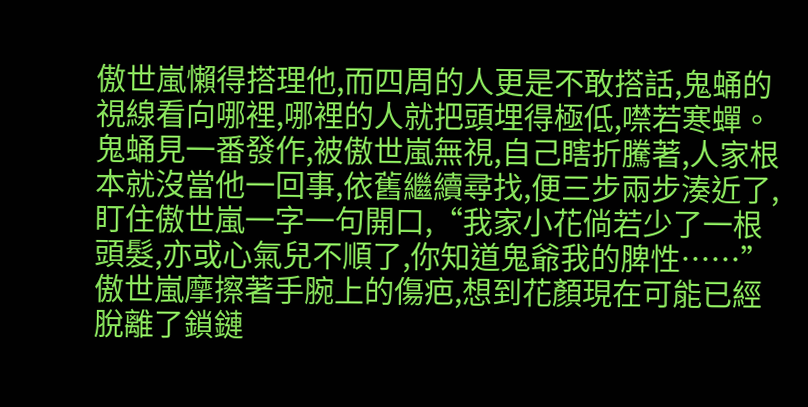傲世嵐懶得搭理他,而四周的人更是不敢搭話,鬼蛹的視線看向哪裡,哪裡的人就把頭埋得極低,噤若寒蟬。
鬼蛹見一番發作,被傲世嵐無視,自己瞎折騰著,人家根本就沒當他一回事,依舊繼續尋找,便三步兩步湊近了,盯住傲世嵐一字一句開口,“我家小花倘若少了一根頭髮,亦或心氣兒不順了,你知道鬼爺我的脾性……”
傲世嵐摩擦著手腕上的傷疤,想到花顏現在可能已經脫離了鎖鏈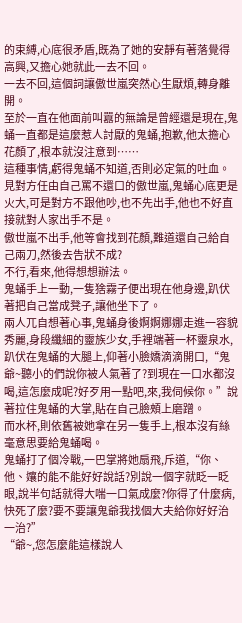的束縛,心底很矛盾,既為了她的安靜有著落覺得高興,又擔心她就此一去不回。
一去不回,這個詞讓傲世嵐突然心生厭煩,轉身離開。
至於一直在他面前叫囂的無論是曾經還是現在,鬼蛹一直都是這麼惹人討厭的鬼蛹,抱歉,他太擔心花顏了,根本就沒注意到……
這種事情,虧得鬼蛹不知道,否則必定氣的吐血。
見對方任由自己罵不還口的傲世嵐,鬼蛹心底更是火大,可是對方不跟他吵,也不先出手,他也不好直接就對人家出手不是。
傲世嵐不出手,他等會找到花顏,難道還自己給自己兩刀,然後去告狀不成?
不行,看來,他得想想辦法。
鬼蛹手上一動,一隻猞霧子便出現在他身邊,趴伏著把自己當成凳子,讓他坐下了。
兩人兀自想著心事,鬼蛹身後婀婀娜娜走進一容貌秀麗,身段纖細的靈族少女,手裡端著一杯靈泉水,趴伏在鬼蛹的大腿上,仰著小臉嬌滴滴開口,“鬼爺~聽小的們說你被人氣著了?到現在一口水都沒喝,這怎麼成呢?好歹用一點吧,來,我伺候你。”說著拉住鬼蛹的大掌,貼在自己臉頰上磨蹭。
而水杯,則依舊被她拿在另一隻手上,根本沒有絲毫意思要給鬼蛹喝。
鬼蛹打了個冷戰,一巴掌將她扇飛,斥道,“你、他、孃的能不能好好說話?別說一個字就眨一眨眼,說半句話就得大喘一口氣成麼?你得了什麼病,快死了麼?要不要讓鬼爺我找個大夫給你好好治一治?”
“爺~,您怎麼能這樣說人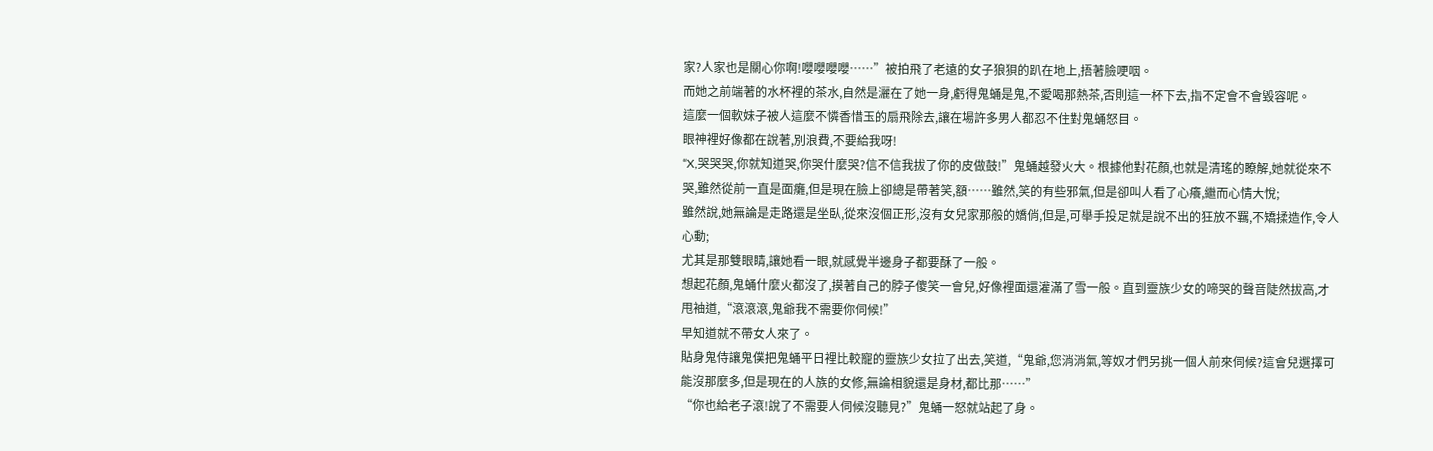家?人家也是關心你啊!嚶嚶嚶嚶……”被拍飛了老遠的女子狼狽的趴在地上,捂著臉哽咽。
而她之前端著的水杯裡的茶水,自然是灑在了她一身,虧得鬼蛹是鬼,不愛喝那熱茶,否則這一杯下去,指不定會不會毀容呢。
這麼一個軟妹子被人這麼不憐香惜玉的扇飛除去,讓在場許多男人都忍不住對鬼蛹怒目。
眼神裡好像都在說著,別浪費,不要給我呀!
“X,哭哭哭,你就知道哭,你哭什麼哭?信不信我拔了你的皮做鼓!”鬼蛹越發火大。根據他對花顏,也就是清瑤的瞭解,她就從來不哭,雖然從前一直是面癱,但是現在臉上卻總是帶著笑,額……雖然,笑的有些邪氣,但是卻叫人看了心癢,繼而心情大悅;
雖然說,她無論是走路還是坐臥,從來沒個正形,沒有女兒家那般的嬌俏,但是,可舉手投足就是說不出的狂放不羈,不矯揉造作,令人心動;
尤其是那雙眼睛,讓她看一眼,就感覺半邊身子都要酥了一般。
想起花顏,鬼蛹什麼火都沒了,摸著自己的脖子傻笑一會兒,好像裡面還灌滿了雪一般。直到靈族少女的啼哭的聲音陡然拔高,才甩袖道,“滾滾滾,鬼爺我不需要你伺候!”
早知道就不帶女人來了。
貼身鬼侍讓鬼僕把鬼蛹平日裡比較寵的靈族少女拉了出去,笑道,“鬼爺,您消消氣,等奴才們另挑一個人前來伺候?這會兒選擇可能沒那麼多,但是現在的人族的女修,無論相貌還是身材,都比那……”
“你也給老子滾!說了不需要人伺候沒聽見?”鬼蛹一怒就站起了身。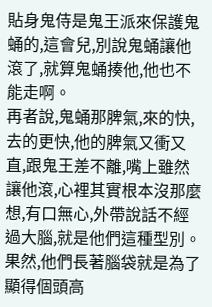貼身鬼侍是鬼王派來保護鬼蛹的,這會兒,別說鬼蛹讓他滾了,就算鬼蛹揍他,他也不能走啊。
再者說,鬼蛹那脾氣,來的快,去的更快,他的脾氣又衝又直,跟鬼王差不離,嘴上雖然讓他滾,心裡其實根本沒那麼想,有口無心,外帶說話不經過大腦,就是他們這種型別。
果然,他們長著腦袋就是為了顯得個頭高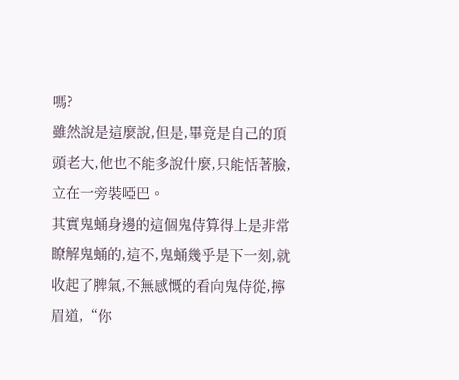嗎?
雖然說是這麼說,但是,畢竟是自己的頂頭老大,他也不能多說什麼,只能恬著臉,立在一旁裝啞巴。
其實鬼蛹身邊的這個鬼侍算得上是非常瞭解鬼蛹的,這不,鬼蛹幾乎是下一刻,就收起了脾氣,不無感慨的看向鬼侍從,擰眉道,“你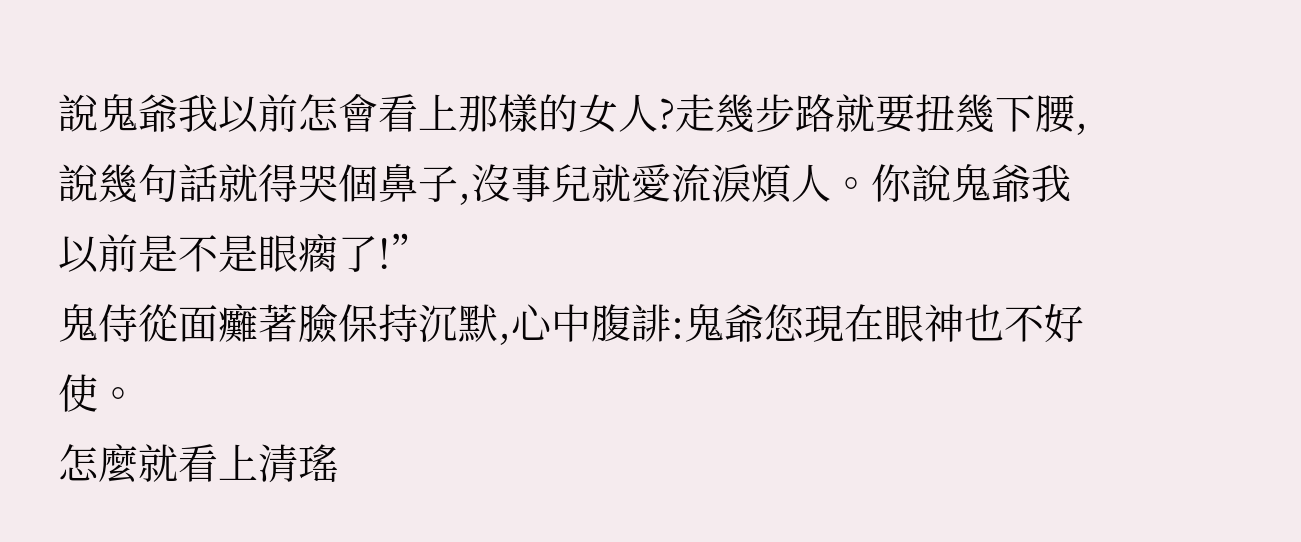說鬼爺我以前怎會看上那樣的女人?走幾步路就要扭幾下腰,說幾句話就得哭個鼻子,沒事兒就愛流淚煩人。你說鬼爺我以前是不是眼瘸了!”
鬼侍從面癱著臉保持沉默,心中腹誹:鬼爺您現在眼神也不好使。
怎麼就看上清瑤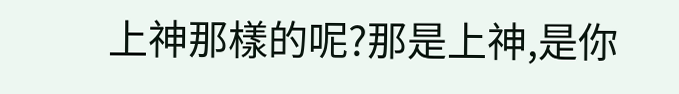上神那樣的呢?那是上神,是你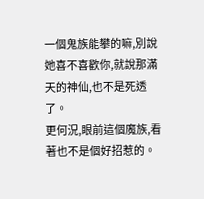一個鬼族能攀的嘛,別說她喜不喜歡你,就說那滿天的神仙,也不是死透了。
更何況,眼前這個魔族,看著也不是個好招惹的。